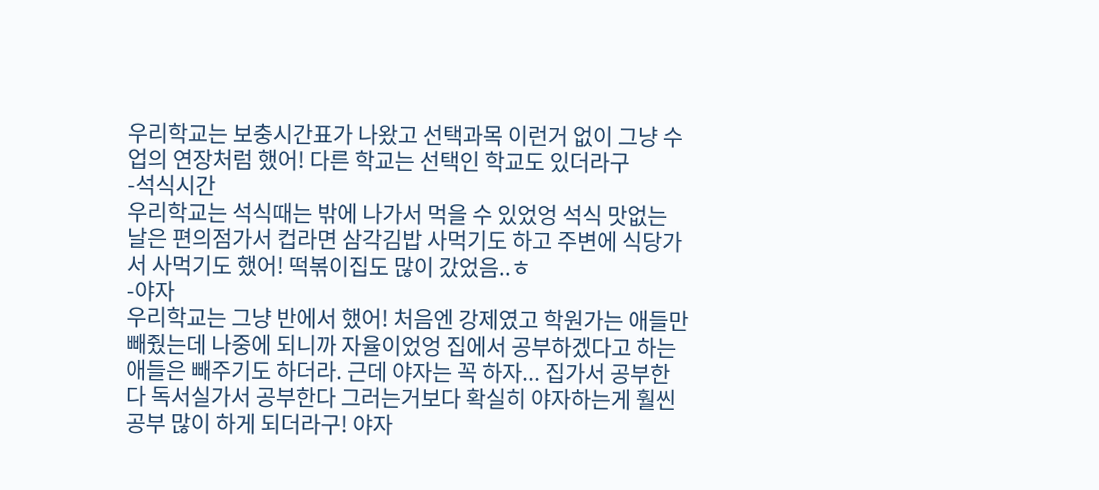우리학교는 보충시간표가 나왔고 선택과목 이런거 없이 그냥 수업의 연장처럼 했어! 다른 학교는 선택인 학교도 있더라구
-석식시간
우리학교는 석식때는 밖에 나가서 먹을 수 있었엉 석식 맛없는 날은 편의점가서 컵라면 삼각김밥 사먹기도 하고 주변에 식당가서 사먹기도 했어! 떡볶이집도 많이 갔었음..ㅎ
-야자
우리학교는 그냥 반에서 했어! 처음엔 강제였고 학원가는 애들만 빼줬는데 나중에 되니까 자율이었엉 집에서 공부하겠다고 하는애들은 빼주기도 하더라. 근데 야자는 꼭 하자... 집가서 공부한다 독서실가서 공부한다 그러는거보다 확실히 야자하는게 훨씬 공부 많이 하게 되더라구! 야자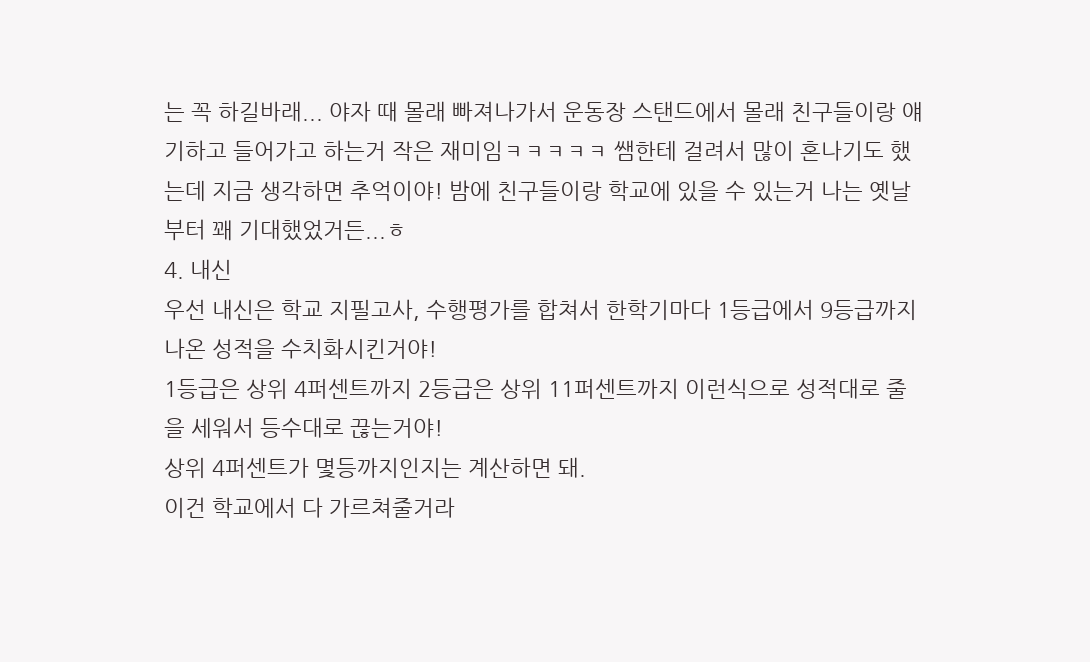는 꼭 하길바래... 야자 때 몰래 빠져나가서 운동장 스탠드에서 몰래 친구들이랑 얘기하고 들어가고 하는거 작은 재미임ㅋㅋㅋㅋㅋ 쌤한테 걸려서 많이 혼나기도 했는데 지금 생각하면 추억이야! 밤에 친구들이랑 학교에 있을 수 있는거 나는 옛날부터 꽤 기대했었거든...ㅎ
4. 내신
우선 내신은 학교 지필고사, 수행평가를 합쳐서 한학기마다 1등급에서 9등급까지 나온 성적을 수치화시킨거야!
1등급은 상위 4퍼센트까지 2등급은 상위 11퍼센트까지 이런식으로 성적대로 줄을 세워서 등수대로 끊는거야!
상위 4퍼센트가 몇등까지인지는 계산하면 돼.
이건 학교에서 다 가르쳐줄거라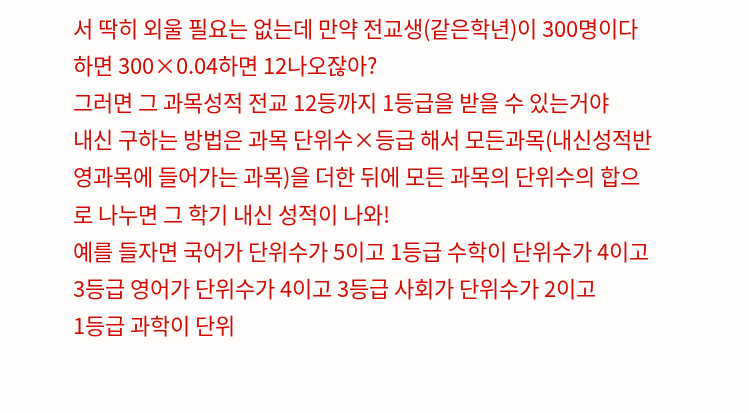서 딱히 외울 필요는 없는데 만약 전교생(같은학년)이 300명이다 하면 300×0.04하면 12나오잖아?
그러면 그 과목성적 전교 12등까지 1등급을 받을 수 있는거야
내신 구하는 방법은 과목 단위수×등급 해서 모든과목(내신성적반영과목에 들어가는 과목)을 더한 뒤에 모든 과목의 단위수의 합으로 나누면 그 학기 내신 성적이 나와!
예를 들자면 국어가 단위수가 5이고 1등급 수학이 단위수가 4이고 3등급 영어가 단위수가 4이고 3등급 사회가 단위수가 2이고
1등급 과학이 단위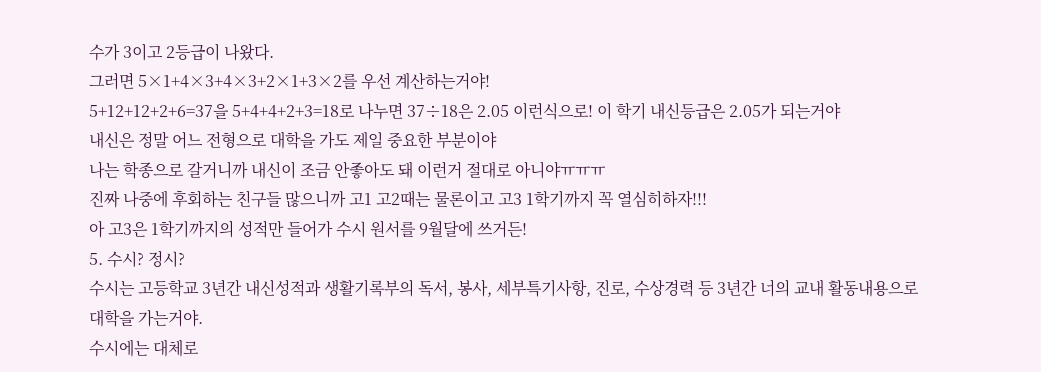수가 3이고 2등급이 나왔다.
그러면 5×1+4×3+4×3+2×1+3×2를 우선 계산하는거야!
5+12+12+2+6=37을 5+4+4+2+3=18로 나누면 37÷18은 2.05 이런식으로! 이 학기 내신등급은 2.05가 되는거야
내신은 정말 어느 전형으로 대학을 가도 제일 중요한 부분이야
나는 학종으로 갈거니까 내신이 조금 안좋아도 돼 이런거 절대로 아니야ㅠㅠㅠ
진짜 나중에 후회하는 친구들 많으니까 고1 고2때는 물론이고 고3 1학기까지 꼭 열심히하자!!!
아 고3은 1학기까지의 성적만 들어가 수시 원서를 9월달에 쓰거든!
5. 수시? 정시?
수시는 고등학교 3년간 내신성적과 생활기록부의 독서, 봉사, 세부특기사항, 진로, 수상경력 등 3년간 너의 교내 활동내용으로 대학을 가는거야.
수시에는 대체로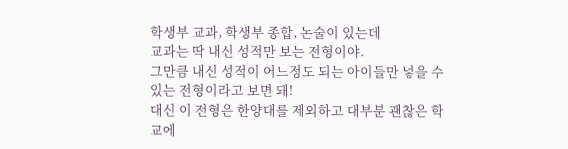학생부 교과, 학생부 종합, 논술이 있는데
교과는 딱 내신 성적만 보는 전형이야.
그만큼 내신 성적이 어느정도 되는 아이들만 넣을 수 있는 전형이라고 보면 돼!
대신 이 전형은 한양대를 제외하고 대부분 괜찮은 학교에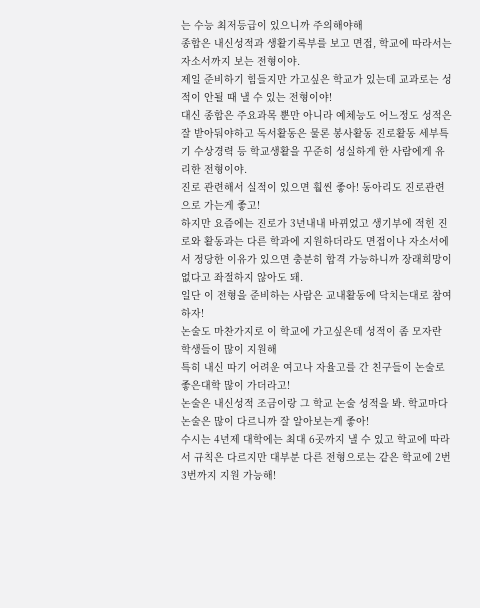는 수능 최저등급이 있으니까 주의해야해
종합은 내신성적과 생활기록부를 보고 면접, 학교에 따라서는 자소서까지 보는 전형이야.
제일 준비하기 힘들지만 가고싶은 학교가 있는데 교과로는 성적이 안될 때 낼 수 있는 전형이야!
대신 종합은 주요과목 뿐만 아니라 예체능도 어느정도 성적은 잘 받아둬야하고 독서활동은 물론 봉사활동 진로활동 세부특기 수상경력 등 학교생활을 꾸준히 성실하게 한 사람에게 유리한 전형이야.
진로 관련해서 실적이 있으면 훨씬 좋아! 동아리도 진로관련으로 가는게 좋고!
하지만 요즘에는 진로가 3년내내 바뀌었고 생기부에 적힌 진로와 활동과는 다른 학과에 지원하더라도 면접이나 자소서에서 정당한 이유가 있으면 충분히 합격 가능하니까 장래희망이 없다고 좌절하지 않아도 돼.
일단 이 전형을 준비하는 사람은 교내활동에 닥치는대로 참여하자!
논술도 마찬가지로 이 학교에 가고싶은데 성적이 좀 모자란 학생들이 많이 지원해
특히 내신 따기 어려운 여고나 자율고를 간 친구들이 논술로 좋은대학 많이 가더라고!
논술은 내신성적 조금이랑 그 학교 논술 성적을 봐. 학교마다 논술은 많이 다르니까 잘 알아보는게 좋아!
수시는 4년제 대학에는 최대 6곳까지 낼 수 있고 학교에 따라서 규칙은 다르지만 대부분 다른 전형으로는 같은 학교에 2번 3번까지 지원 가능해!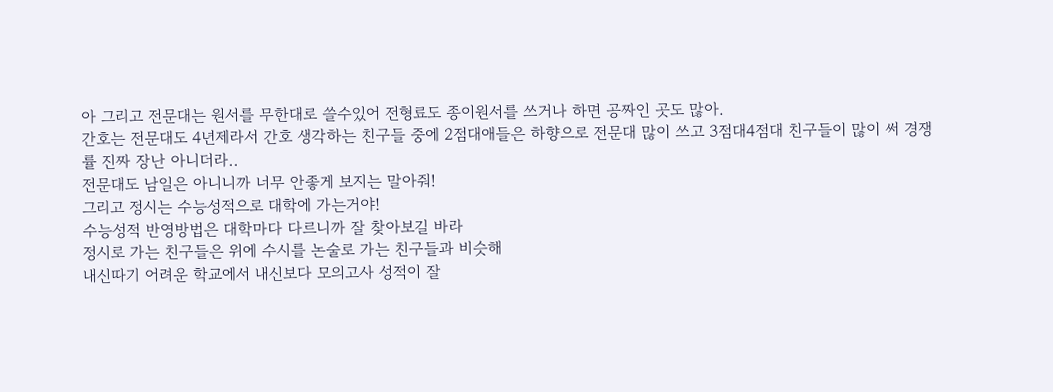아 그리고 전문대는 원서를 무한대로 쓸수있어 전형료도 종이원서를 쓰거나 하면 공짜인 곳도 많아.
간호는 전문대도 4년제라서 간호 생각하는 친구들 중에 2점대애들은 하향으로 전문대 많이 쓰고 3점대4점대 친구들이 많이 써 경쟁률 진짜 장난 아니더라..
전문대도 남일은 아니니까 너무 안좋게 보지는 말아줘!
그리고 정시는 수능성적으로 대학에 가는거야!
수능성적 반영방법은 대학마다 다르니까 잘 찾아보길 바라
정시로 가는 친구들은 위에 수시를 논술로 가는 친구들과 비슷해
내신따기 어려운 학교에서 내신보다 모의고사 성적이 잘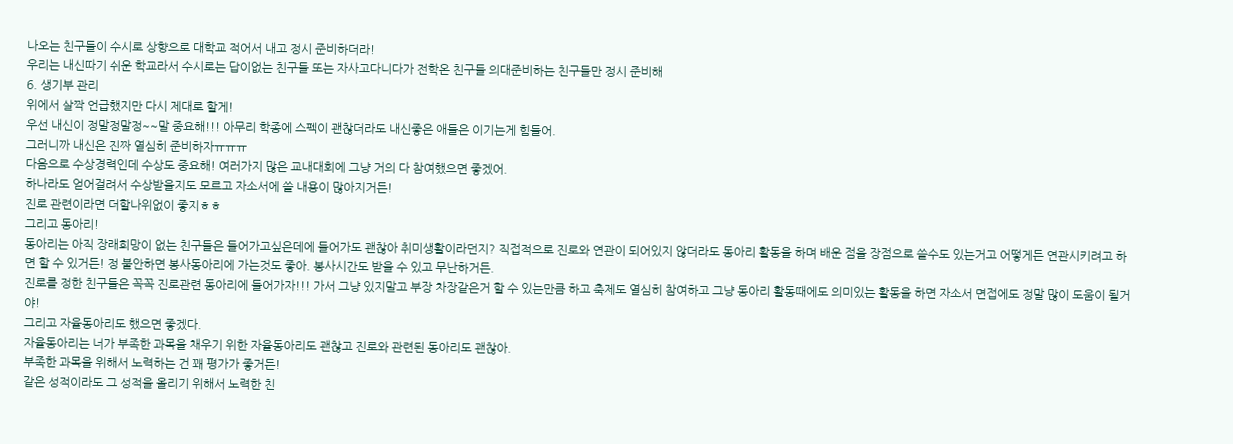나오는 친구들이 수시로 상향으로 대학교 적어서 내고 정시 준비하더라!
우리는 내신따기 쉬운 학교라서 수시로는 답이없는 친구들 또는 자사고다니다가 전학온 친구들 의대준비하는 친구들만 정시 준비해
6. 생기부 관리
위에서 살짝 언급했지만 다시 제대로 할게!
우선 내신이 정말정말정~~말 중요해!!! 아무리 학종에 스펙이 괜찮더라도 내신좋은 애들은 이기는게 힘들어.
그러니까 내신은 진짜 열심히 준비하자ㅠㅠㅠ
다음으로 수상경력인데 수상도 중요해! 여러가지 많은 교내대회에 그냥 거의 다 참여했으면 좋겠어.
하나라도 얻어걸려서 수상받을지도 모르고 자소서에 쓸 내용이 많아지거든!
진로 관련이라면 더할나위없이 좋지ㅎㅎ
그리고 동아리!
동아리는 아직 장래희망이 없는 친구들은 들어가고싶은데에 들어가도 괜찮아 취미생활이라던지? 직접적으로 진로와 연관이 되어있지 않더라도 동아리 활동을 하며 배운 점을 장점으로 쓸수도 있는거고 어떻게든 연관시키려고 하면 할 수 있거든! 정 불안하면 봉사동아리에 가는것도 좋아. 봉사시간도 받을 수 있고 무난하거든.
진로를 정한 친구들은 꼭꼭 진로관련 동아리에 들어가자!!! 가서 그냥 있지말고 부장 차장같은거 할 수 있는만큼 하고 축제도 열심히 참여하고 그냥 동아리 활동때에도 의미있는 활동을 하면 자소서 면접에도 정말 많이 도움이 될거야!
그리고 자율동아리도 했으면 좋겠다.
자율동아리는 너가 부족한 과목을 채우기 위한 자율동아리도 괜찮고 진로와 관련된 동아리도 괜찮아.
부족한 과목을 위해서 노력하는 건 꽤 평가가 좋거든!
같은 성적이라도 그 성적을 올리기 위해서 노력한 친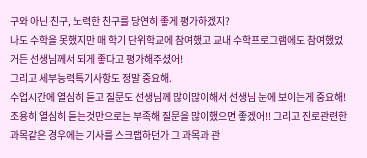구와 아닌 친구, 노력한 친구를 당연히 좋게 평가하겠지?
나도 수학을 못했지만 매 학기 단위학교에 참여했고 교내 수학프로그램에도 참여했었거든 선생님께서 되게 좋다고 평가해주셨어!
그리고 세부능력특기사항도 정말 중요해.
수업시간에 열심히 듣고 질문도 선생님께 많이많이해서 선생님 눈에 보이는게 중요해!
조용히 열심히 듣는것만으로는 부족해 질문을 많이했으면 좋겠어!! 그리고 진로관련한 과목같은 경우에는 기사를 스크랩하던가 그 과목과 관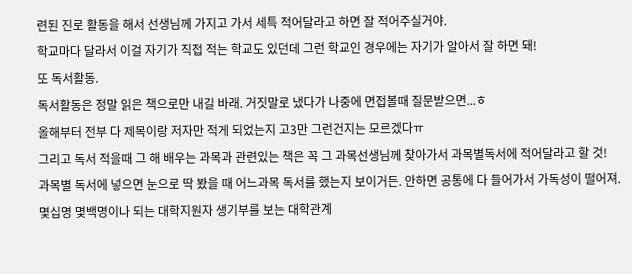련된 진로 활동을 해서 선생님께 가지고 가서 세특 적어달라고 하면 잘 적어주실거야.
학교마다 달라서 이걸 자기가 직접 적는 학교도 있던데 그런 학교인 경우에는 자기가 알아서 잘 하면 돼!
또 독서활동.
독서활동은 정말 읽은 책으로만 내길 바래. 거짓말로 냈다가 나중에 면접볼때 질문받으면...ㅎ
올해부터 전부 다 제목이랑 저자만 적게 되었는지 고3만 그런건지는 모르겠다ㅠ
그리고 독서 적을때 그 해 배우는 과목과 관련있는 책은 꼭 그 과목선생님께 찾아가서 과목별독서에 적어달라고 할 것!
과목별 독서에 넣으면 눈으로 딱 봤을 때 어느과목 독서를 했는지 보이거든. 안하면 공통에 다 들어가서 가독성이 떨어져.
몇십명 몇백명이나 되는 대학지원자 생기부를 보는 대학관계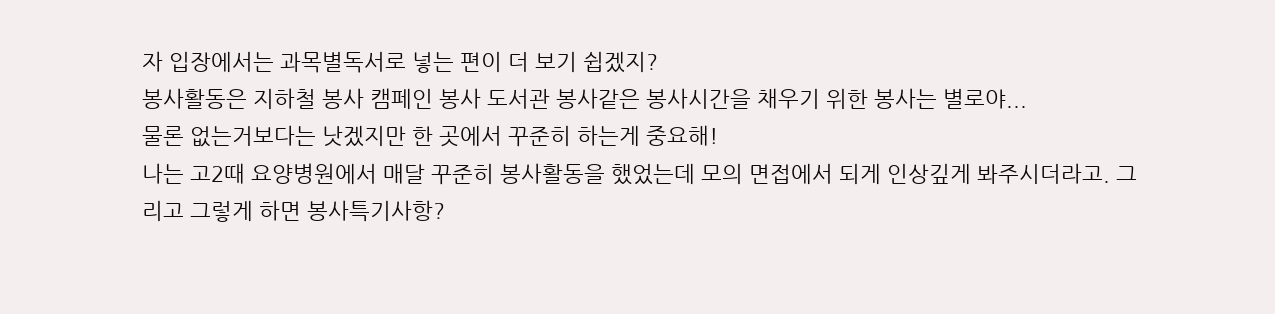자 입장에서는 과목별독서로 넣는 편이 더 보기 쉽겠지?
봉사활동은 지하철 봉사 캠페인 봉사 도서관 봉사같은 봉사시간을 채우기 위한 봉사는 별로야...
물론 없는거보다는 낫겠지만 한 곳에서 꾸준히 하는게 중요해!
나는 고2때 요양병원에서 매달 꾸준히 봉사활동을 했었는데 모의 면접에서 되게 인상깊게 봐주시더라고. 그리고 그렇게 하면 봉사특기사항?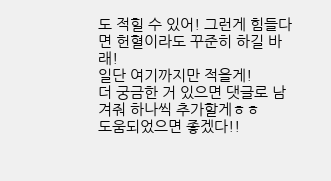도 적힐 수 있어! 그런게 힘들다면 헌혈이라도 꾸준히 하길 바래!
일단 여기까지만 적을게!
더 궁금한 거 있으면 댓글로 남겨줘 하나씩 추가할게ㅎㅎ
도움되었으면 좋겠다!!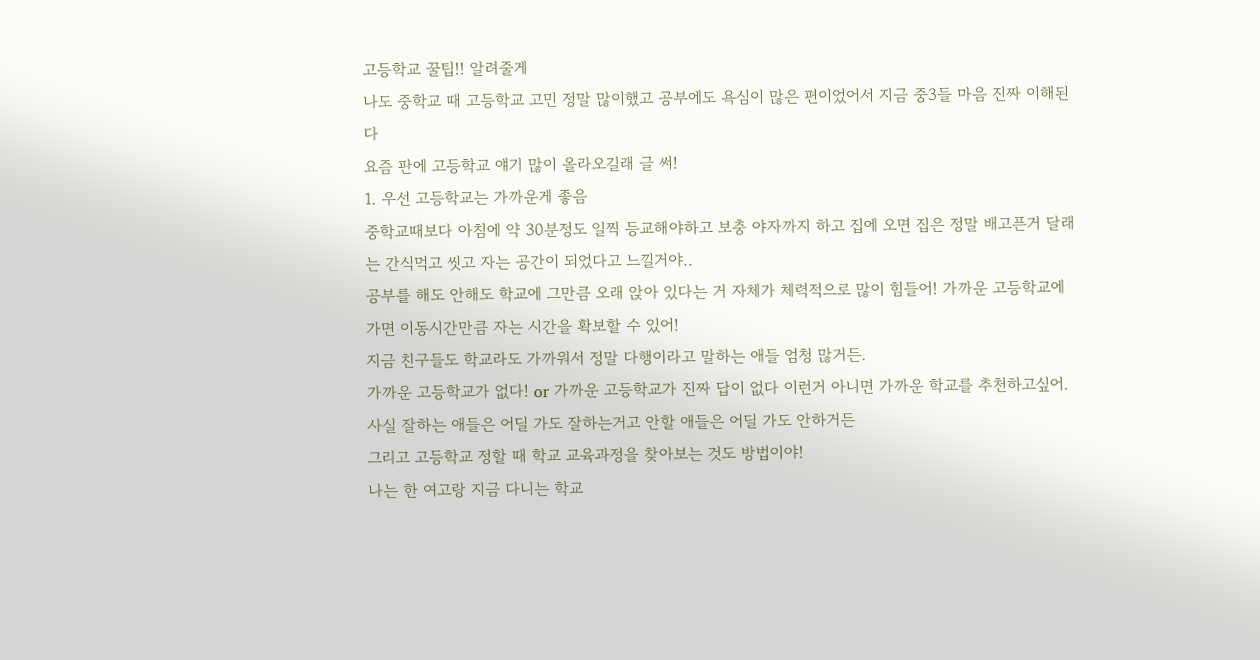고등학교 꿀팁!! 알려줄게
나도 중학교 때 고등학교 고민 정말 많이했고 공부에도 욕심이 많은 편이었어서 지금 중3들 마음 진짜 이해된다
요즘 판에 고등학교 얘기 많이 올라오길래 글 써!
1. 우선 고등학교는 가까운게 좋음
중학교때보다 아침에 약 30분정도 일찍 등교해야하고 보충 야자까지 하고 집에 오면 집은 정말 배고픈거 달래는 간식먹고 씻고 자는 공간이 되었다고 느낄거야..
공부를 해도 안해도 학교에 그만큼 오래 앉아 있다는 거 자체가 체력적으로 많이 힘들어! 가까운 고등학교에 가면 이동시간만큼 자는 시간을 확보할 수 있어!
지금 친구들도 학교라도 가까워서 정말 다행이라고 말하는 애들 엄청 많거든.
가까운 고등학교가 없다! or 가까운 고등학교가 진짜 답이 없다 이런거 아니면 가까운 학교를 추천하고싶어.
사실 잘하는 애들은 어딜 가도 잘하는거고 안할 애들은 어딜 가도 안하거든
그리고 고등학교 정할 때 학교 교육과정을 찾아보는 것도 방법이야!
나는 한 여고랑 지금 다니는 학교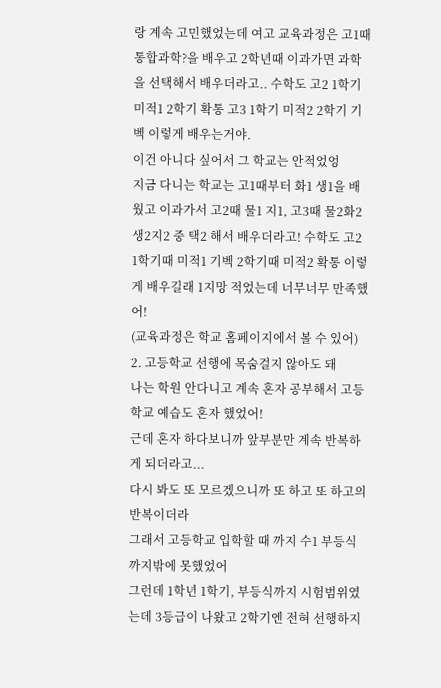랑 계속 고민했었는데 여고 교육과정은 고1때 통합과학?을 배우고 2학년때 이과가면 과학을 선택해서 배우더라고.. 수학도 고2 1학기 미적1 2학기 확통 고3 1학기 미적2 2학기 기벡 이렇게 배우는거야.
이건 아니다 싶어서 그 학교는 안적었엉
지금 다니는 학교는 고1때부터 화1 생1을 배웠고 이과가서 고2때 물1 지1, 고3때 물2화2생2지2 중 택2 해서 배우더라고! 수학도 고2 1학기때 미적1 기벡 2학기때 미적2 확통 이렇게 배우길래 1지망 적었는데 너무너무 만족했어!
(교육과정은 학교 홈페이지에서 볼 수 있어)
2. 고등학교 선행에 목숨걸지 않아도 돼
나는 학원 안다니고 계속 혼자 공부해서 고등학교 예습도 혼자 했었어!
근데 혼자 하다보니까 앞부분만 계속 반복하게 되더라고...
다시 봐도 또 모르겠으니까 또 하고 또 하고의 반복이더라
그래서 고등학교 입학할 때 까지 수1 부등식까지밖에 못했었어
그런데 1학년 1학기, 부등식까지 시험범위였는데 3등급이 나왔고 2학기엔 전혀 선행하지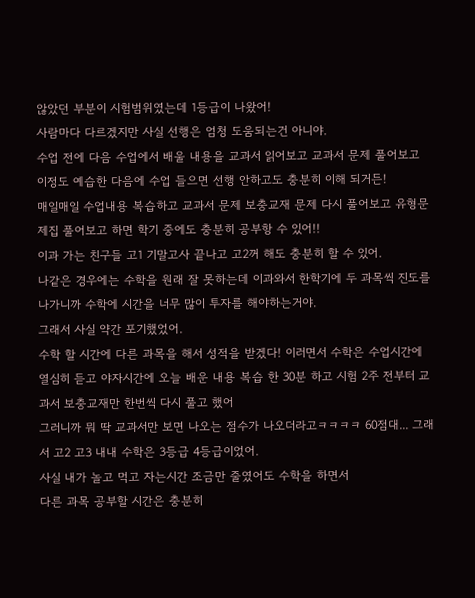않았던 부분이 시험범위였는데 1등급이 나왔어!
사람마다 다르겠지만 사실 선행은 엄청 도움되는건 아니야.
수업 전에 다음 수업에서 배울 내용을 교과서 읽어보고 교과서 문제 풀어보고 이정도 예습한 다음에 수업 들으면 선행 안하고도 충분히 이해 되거든!
매일매일 수업내용 복습하고 교과서 문제 보충교재 문제 다시 풀어보고 유형문제집 풀어보고 하면 학기 중에도 충분히 공부항 수 있어!!
이과 가는 친구들 고1 기말고사 끝나고 고2꺼 해도 충분히 할 수 있어.
나같은 경우에는 수학을 원래 잘 못하는데 이과와서 한학기에 두 과목씩 진도를 나가니까 수학에 시간을 너무 많이 투자를 해야하는거야.
그래서 사실 약간 포기했었어.
수학 할 시간에 다른 과목을 해서 성적을 받겠다! 이러면서 수학은 수업시간에 열심히 듣고 야자시간에 오늘 배운 내용 복습 한 30분 하고 시험 2주 전부터 교과서 보충교재만 한번씩 다시 풀고 했어
그러니까 뭐 딱 교과서만 보면 나오는 점수가 나오더라고ㅋㅋㅋㅋ 60점대... 그래서 고2 고3 내내 수학은 3등급 4등급이었어.
사실 내가 놀고 먹고 자는시간 조금만 줄였어도 수학을 하면서
다른 과목 공부할 시간은 충분히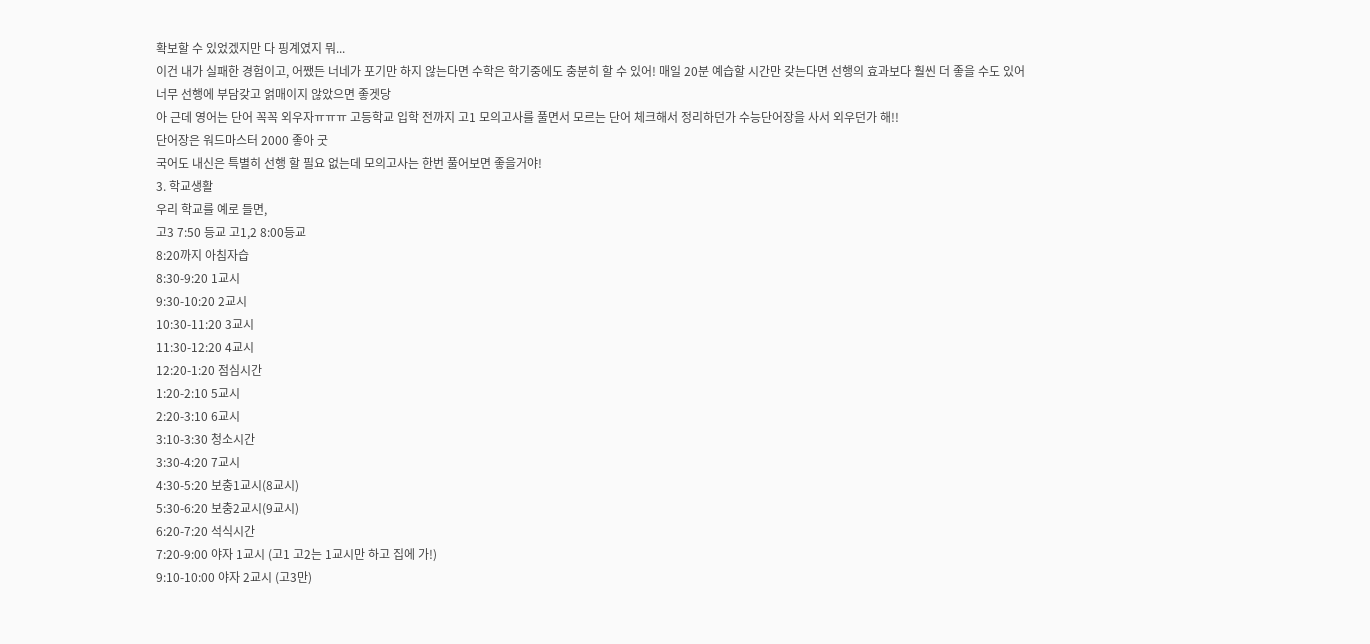확보할 수 있었겠지만 다 핑계였지 뭐...
이건 내가 실패한 경험이고, 어쨌든 너네가 포기만 하지 않는다면 수학은 학기중에도 충분히 할 수 있어! 매일 20분 예습할 시간만 갖는다면 선행의 효과보다 훨씬 더 좋을 수도 있어
너무 선행에 부담갖고 얽매이지 않았으면 좋겟당
아 근데 영어는 단어 꼭꼭 외우자ㅠㅠㅠ 고등학교 입학 전까지 고1 모의고사를 풀면서 모르는 단어 체크해서 정리하던가 수능단어장을 사서 외우던가 해!!
단어장은 워드마스터 2000 좋아 굿
국어도 내신은 특별히 선행 할 필요 없는데 모의고사는 한번 풀어보면 좋을거야!
3. 학교생활
우리 학교를 예로 들면,
고3 7:50 등교 고1,2 8:00등교
8:20까지 아침자습
8:30-9:20 1교시
9:30-10:20 2교시
10:30-11:20 3교시
11:30-12:20 4교시
12:20-1:20 점심시간
1:20-2:10 5교시
2:20-3:10 6교시
3:10-3:30 청소시간
3:30-4:20 7교시
4:30-5:20 보충1교시(8교시)
5:30-6:20 보충2교시(9교시)
6:20-7:20 석식시간
7:20-9:00 야자 1교시 (고1 고2는 1교시만 하고 집에 가!)
9:10-10:00 야자 2교시 (고3만)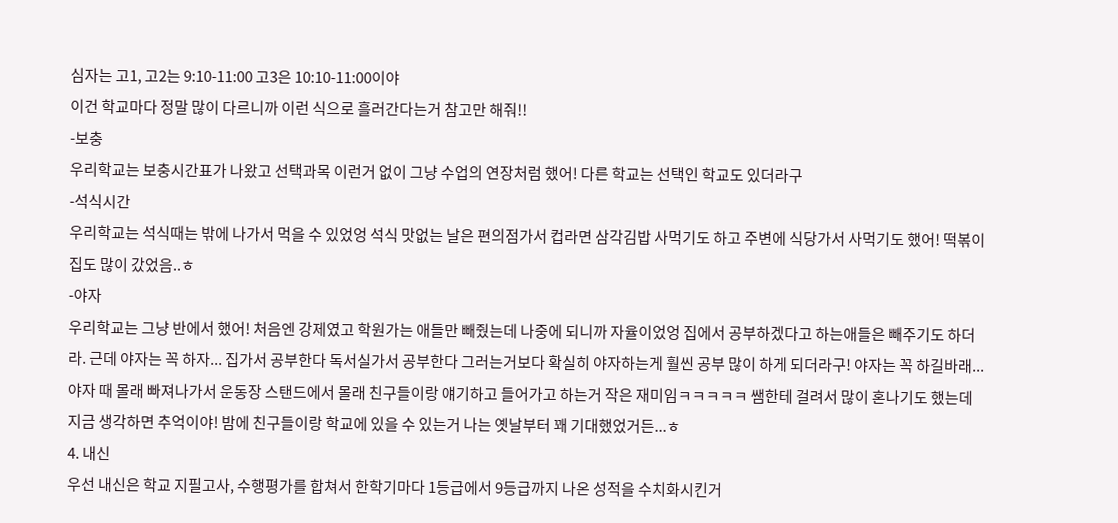심자는 고1, 고2는 9:10-11:00 고3은 10:10-11:00이야
이건 학교마다 정말 많이 다르니까 이런 식으로 흘러간다는거 참고만 해줘!!
-보충
우리학교는 보충시간표가 나왔고 선택과목 이런거 없이 그냥 수업의 연장처럼 했어! 다른 학교는 선택인 학교도 있더라구
-석식시간
우리학교는 석식때는 밖에 나가서 먹을 수 있었엉 석식 맛없는 날은 편의점가서 컵라면 삼각김밥 사먹기도 하고 주변에 식당가서 사먹기도 했어! 떡볶이집도 많이 갔었음..ㅎ
-야자
우리학교는 그냥 반에서 했어! 처음엔 강제였고 학원가는 애들만 빼줬는데 나중에 되니까 자율이었엉 집에서 공부하겠다고 하는애들은 빼주기도 하더라. 근데 야자는 꼭 하자... 집가서 공부한다 독서실가서 공부한다 그러는거보다 확실히 야자하는게 훨씬 공부 많이 하게 되더라구! 야자는 꼭 하길바래... 야자 때 몰래 빠져나가서 운동장 스탠드에서 몰래 친구들이랑 얘기하고 들어가고 하는거 작은 재미임ㅋㅋㅋㅋㅋ 쌤한테 걸려서 많이 혼나기도 했는데 지금 생각하면 추억이야! 밤에 친구들이랑 학교에 있을 수 있는거 나는 옛날부터 꽤 기대했었거든...ㅎ
4. 내신
우선 내신은 학교 지필고사, 수행평가를 합쳐서 한학기마다 1등급에서 9등급까지 나온 성적을 수치화시킨거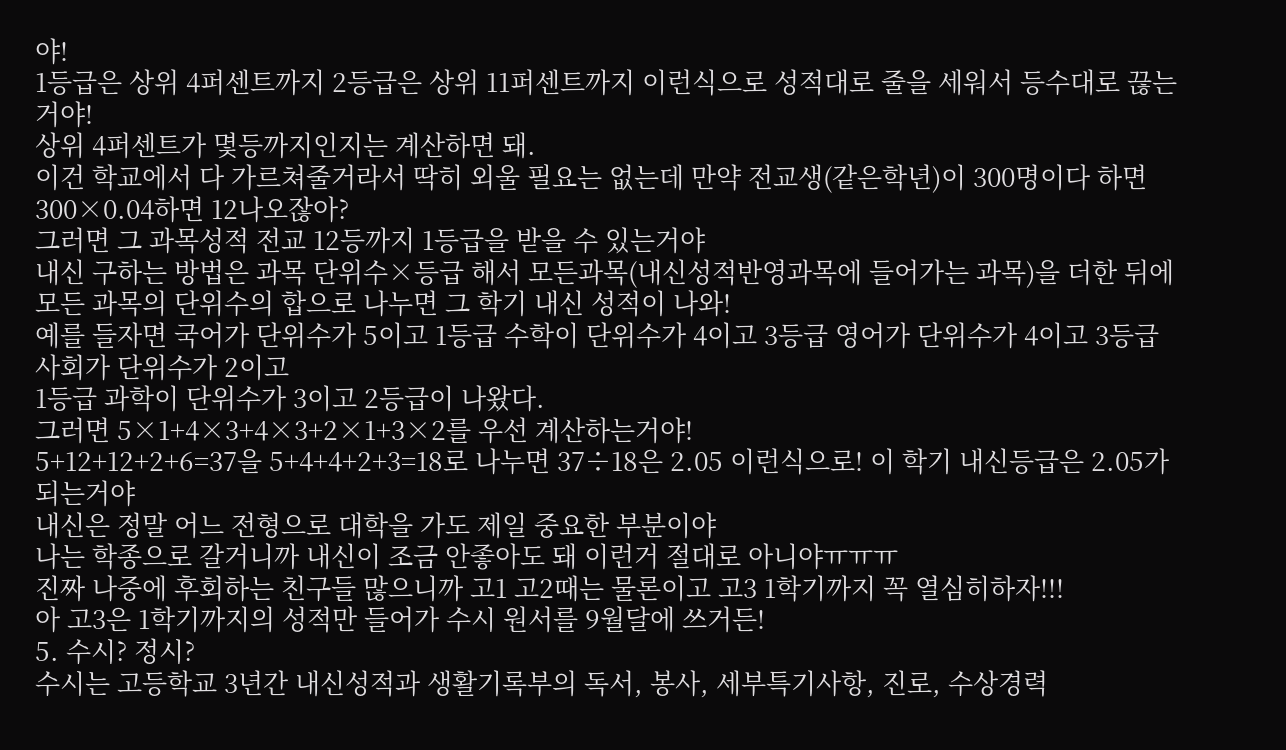야!
1등급은 상위 4퍼센트까지 2등급은 상위 11퍼센트까지 이런식으로 성적대로 줄을 세워서 등수대로 끊는거야!
상위 4퍼센트가 몇등까지인지는 계산하면 돼.
이건 학교에서 다 가르쳐줄거라서 딱히 외울 필요는 없는데 만약 전교생(같은학년)이 300명이다 하면 300×0.04하면 12나오잖아?
그러면 그 과목성적 전교 12등까지 1등급을 받을 수 있는거야
내신 구하는 방법은 과목 단위수×등급 해서 모든과목(내신성적반영과목에 들어가는 과목)을 더한 뒤에 모든 과목의 단위수의 합으로 나누면 그 학기 내신 성적이 나와!
예를 들자면 국어가 단위수가 5이고 1등급 수학이 단위수가 4이고 3등급 영어가 단위수가 4이고 3등급 사회가 단위수가 2이고
1등급 과학이 단위수가 3이고 2등급이 나왔다.
그러면 5×1+4×3+4×3+2×1+3×2를 우선 계산하는거야!
5+12+12+2+6=37을 5+4+4+2+3=18로 나누면 37÷18은 2.05 이런식으로! 이 학기 내신등급은 2.05가 되는거야
내신은 정말 어느 전형으로 대학을 가도 제일 중요한 부분이야
나는 학종으로 갈거니까 내신이 조금 안좋아도 돼 이런거 절대로 아니야ㅠㅠㅠ
진짜 나중에 후회하는 친구들 많으니까 고1 고2때는 물론이고 고3 1학기까지 꼭 열심히하자!!!
아 고3은 1학기까지의 성적만 들어가 수시 원서를 9월달에 쓰거든!
5. 수시? 정시?
수시는 고등학교 3년간 내신성적과 생활기록부의 독서, 봉사, 세부특기사항, 진로, 수상경력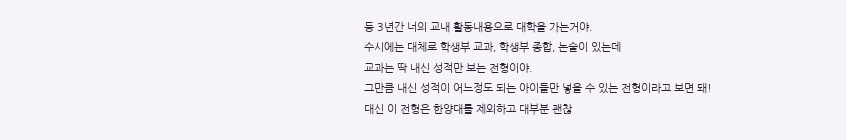등 3년간 너의 교내 활동내용으로 대학을 가는거야.
수시에는 대체로 학생부 교과, 학생부 종합, 논술이 있는데
교과는 딱 내신 성적만 보는 전형이야.
그만큼 내신 성적이 어느정도 되는 아이들만 넣을 수 있는 전형이라고 보면 돼!
대신 이 전형은 한양대를 제외하고 대부분 괜찮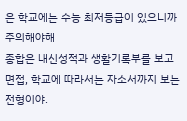은 학교에는 수능 최저등급이 있으니까 주의해야해
종합은 내신성적과 생활기록부를 보고 면접, 학교에 따라서는 자소서까지 보는 전형이야.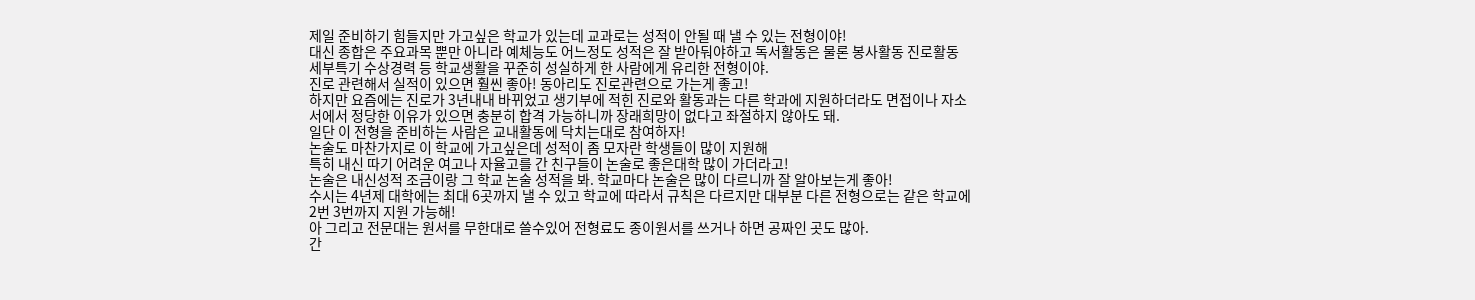제일 준비하기 힘들지만 가고싶은 학교가 있는데 교과로는 성적이 안될 때 낼 수 있는 전형이야!
대신 종합은 주요과목 뿐만 아니라 예체능도 어느정도 성적은 잘 받아둬야하고 독서활동은 물론 봉사활동 진로활동 세부특기 수상경력 등 학교생활을 꾸준히 성실하게 한 사람에게 유리한 전형이야.
진로 관련해서 실적이 있으면 훨씬 좋아! 동아리도 진로관련으로 가는게 좋고!
하지만 요즘에는 진로가 3년내내 바뀌었고 생기부에 적힌 진로와 활동과는 다른 학과에 지원하더라도 면접이나 자소서에서 정당한 이유가 있으면 충분히 합격 가능하니까 장래희망이 없다고 좌절하지 않아도 돼.
일단 이 전형을 준비하는 사람은 교내활동에 닥치는대로 참여하자!
논술도 마찬가지로 이 학교에 가고싶은데 성적이 좀 모자란 학생들이 많이 지원해
특히 내신 따기 어려운 여고나 자율고를 간 친구들이 논술로 좋은대학 많이 가더라고!
논술은 내신성적 조금이랑 그 학교 논술 성적을 봐. 학교마다 논술은 많이 다르니까 잘 알아보는게 좋아!
수시는 4년제 대학에는 최대 6곳까지 낼 수 있고 학교에 따라서 규칙은 다르지만 대부분 다른 전형으로는 같은 학교에 2번 3번까지 지원 가능해!
아 그리고 전문대는 원서를 무한대로 쓸수있어 전형료도 종이원서를 쓰거나 하면 공짜인 곳도 많아.
간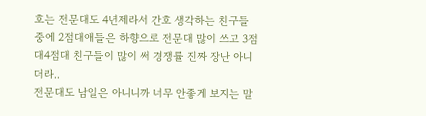호는 전문대도 4년제라서 간호 생각하는 친구들 중에 2점대애들은 하향으로 전문대 많이 쓰고 3점대4점대 친구들이 많이 써 경쟁률 진짜 장난 아니더라..
전문대도 남일은 아니니까 너무 안좋게 보지는 말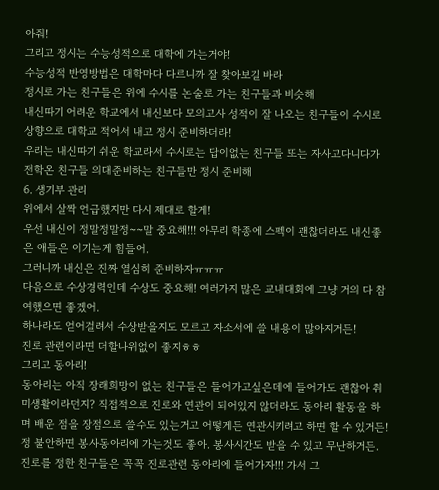아줘!
그리고 정시는 수능성적으로 대학에 가는거야!
수능성적 반영방법은 대학마다 다르니까 잘 찾아보길 바라
정시로 가는 친구들은 위에 수시를 논술로 가는 친구들과 비슷해
내신따기 어려운 학교에서 내신보다 모의고사 성적이 잘 나오는 친구들이 수시로 상향으로 대학교 적어서 내고 정시 준비하더라!
우리는 내신따기 쉬운 학교라서 수시로는 답이없는 친구들 또는 자사고다니다가 전학온 친구들 의대준비하는 친구들만 정시 준비해
6. 생기부 관리
위에서 살짝 언급했지만 다시 제대로 할게!
우선 내신이 정말정말정~~말 중요해!!! 아무리 학종에 스펙이 괜찮더라도 내신좋은 애들은 이기는게 힘들어.
그러니까 내신은 진짜 열심히 준비하자ㅠㅠㅠ
다음으로 수상경력인데 수상도 중요해! 여러가지 많은 교내대회에 그냥 거의 다 참여했으면 좋겠어.
하나라도 얻어걸려서 수상받을지도 모르고 자소서에 쓸 내용이 많아지거든!
진로 관련이라면 더할나위없이 좋지ㅎㅎ
그리고 동아리!
동아리는 아직 장래희망이 없는 친구들은 들어가고싶은데에 들어가도 괜찮아 취미생활이라던지? 직접적으로 진로와 연관이 되어있지 않더라도 동아리 활동을 하며 배운 점을 장점으로 쓸수도 있는거고 어떻게든 연관시키려고 하면 할 수 있거든! 정 불안하면 봉사동아리에 가는것도 좋아. 봉사시간도 받을 수 있고 무난하거든.
진로를 정한 친구들은 꼭꼭 진로관련 동아리에 들어가자!!! 가서 그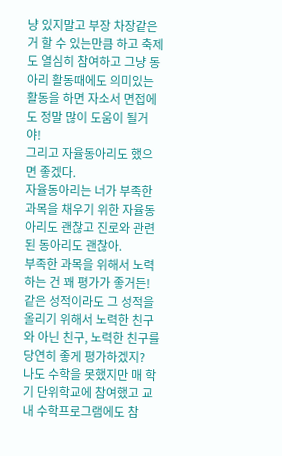냥 있지말고 부장 차장같은거 할 수 있는만큼 하고 축제도 열심히 참여하고 그냥 동아리 활동때에도 의미있는 활동을 하면 자소서 면접에도 정말 많이 도움이 될거야!
그리고 자율동아리도 했으면 좋겠다.
자율동아리는 너가 부족한 과목을 채우기 위한 자율동아리도 괜찮고 진로와 관련된 동아리도 괜찮아.
부족한 과목을 위해서 노력하는 건 꽤 평가가 좋거든!
같은 성적이라도 그 성적을 올리기 위해서 노력한 친구와 아닌 친구, 노력한 친구를 당연히 좋게 평가하겠지?
나도 수학을 못했지만 매 학기 단위학교에 참여했고 교내 수학프로그램에도 참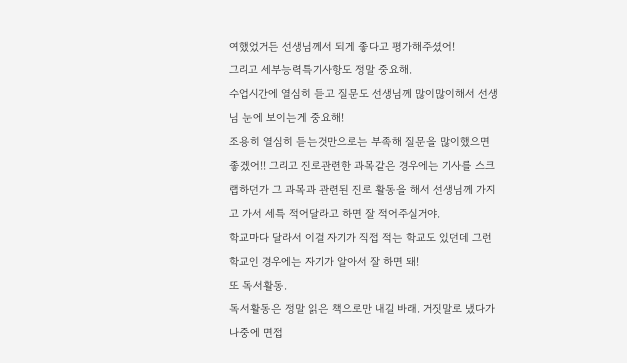여했었거든 선생님께서 되게 좋다고 평가해주셨어!
그리고 세부능력특기사항도 정말 중요해.
수업시간에 열심히 듣고 질문도 선생님께 많이많이해서 선생님 눈에 보이는게 중요해!
조용히 열심히 듣는것만으로는 부족해 질문을 많이했으면 좋겠어!! 그리고 진로관련한 과목같은 경우에는 기사를 스크랩하던가 그 과목과 관련된 진로 활동을 해서 선생님께 가지고 가서 세특 적어달라고 하면 잘 적어주실거야.
학교마다 달라서 이걸 자기가 직접 적는 학교도 있던데 그런 학교인 경우에는 자기가 알아서 잘 하면 돼!
또 독서활동.
독서활동은 정말 읽은 책으로만 내길 바래. 거짓말로 냈다가 나중에 면접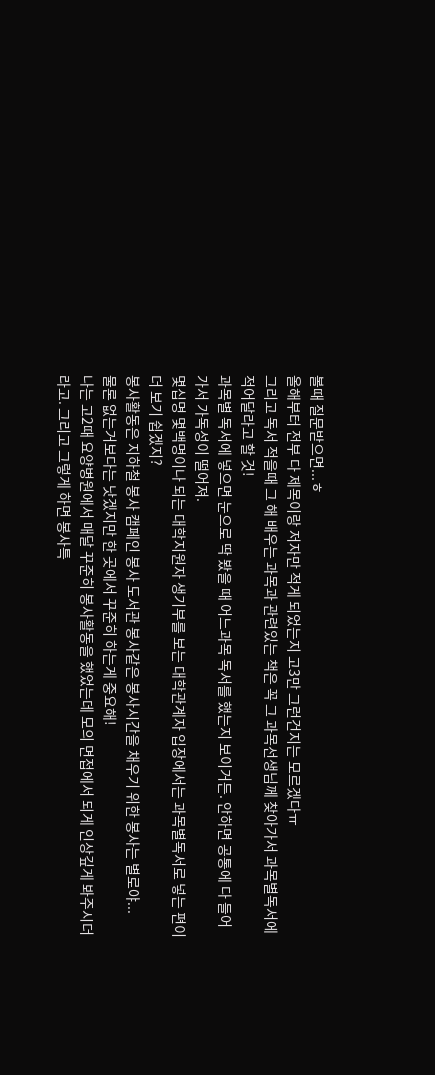볼때 질문받으면...ㅎ
올해부터 전부 다 제목이랑 저자만 적게 되었는지 고3만 그런건지는 모르겠다ㅠ
그리고 독서 적을때 그 해 배우는 과목과 관련있는 책은 꼭 그 과목선생님께 찾아가서 과목별독서에 적어달라고 할 것!
과목별 독서에 넣으면 눈으로 딱 봤을 때 어느과목 독서를 했는지 보이거든. 안하면 공통에 다 들어가서 가독성이 떨어져.
몇십명 몇백명이나 되는 대학지원자 생기부를 보는 대학관계자 입장에서는 과목별독서로 넣는 편이 더 보기 쉽겠지?
봉사활동은 지하철 봉사 캠페인 봉사 도서관 봉사같은 봉사시간을 채우기 위한 봉사는 별로야...
물론 없는거보다는 낫겠지만 한 곳에서 꾸준히 하는게 중요해!
나는 고2때 요양병원에서 매달 꾸준히 봉사활동을 했었는데 모의 면접에서 되게 인상깊게 봐주시더라고. 그리고 그렇게 하면 봉사특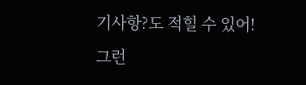기사항?도 적힐 수 있어! 그런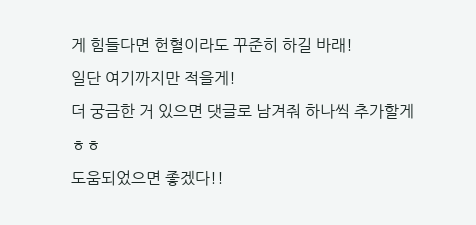게 힘들다면 헌혈이라도 꾸준히 하길 바래!
일단 여기까지만 적을게!
더 궁금한 거 있으면 댓글로 남겨줘 하나씩 추가할게ㅎㅎ
도움되었으면 좋겠다!!